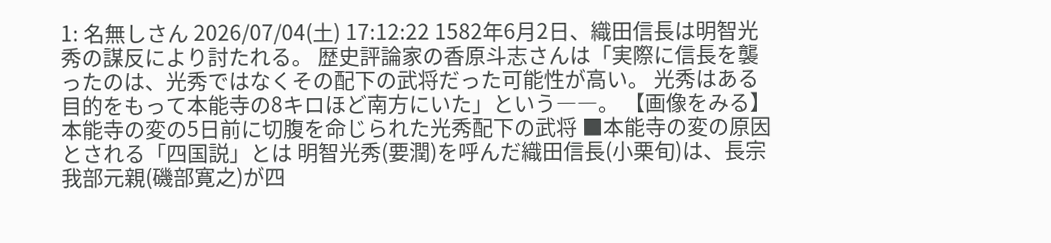1: 名無しさん 2026/07/04(土) 17:12:22 1582年6月2日、織田信長は明智光秀の謀反により討たれる。 歴史評論家の香原斗志さんは「実際に信長を襲ったのは、光秀ではなくその配下の武将だった可能性が高い。 光秀はある目的をもって本能寺の8キロほど南方にいた」という――。 【画像をみる】本能寺の変の5日前に切腹を命じられた光秀配下の武将 ■本能寺の変の原因とされる「四国説」とは 明智光秀(要潤)を呼んだ織田信長(小栗旬)は、長宗我部元親(磯部寛之)が四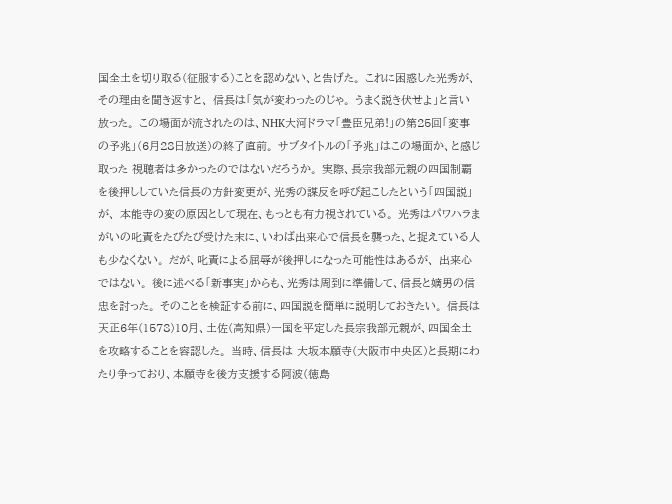国全土を切り取る(征服する)ことを認めない、と告げた。 これに困惑した光秀が、その理由を聞き返すと、 信長は「気が変わったのじゃ。 うまく説き伏せよ」と言い放った。 この場面が流されたのは、NHK大河ドラマ「豊臣兄弟!」の第25回「変事の予兆」(6月28日放送)の終了直前。 サブタイトルの「予兆」はこの場面か、と感じ取った 視聴者は多かったのではないだろうか。 実際、長宗我部元親の四国制覇を後押ししていた信長の方針変更が、光秀の謀反を呼び起こしたという「四国説」が、 本能寺の変の原因として現在、もっとも有力視されている。 光秀はパワハラまがいの叱責をたびたび受けた末に、いわば出来心で信長を襲った、と捉えている人も少なくない。 だが、叱責による屈辱が後押しになった可能性はあるが、 出来心ではない。 後に述べる「新事実」からも、光秀は周到に準備して、信長と嫡男の信忠を討った。 そのことを検証する前に、四国説を簡単に説明しておきたい。 信長は天正6年(1578)10月、土佐(高知県)一国を平定した長宗我部元親が、四国全土を攻略することを容認した。 当時、信長は 大坂本願寺(大阪市中央区)と長期にわたり争っており、本願寺を後方支援する阿波(徳島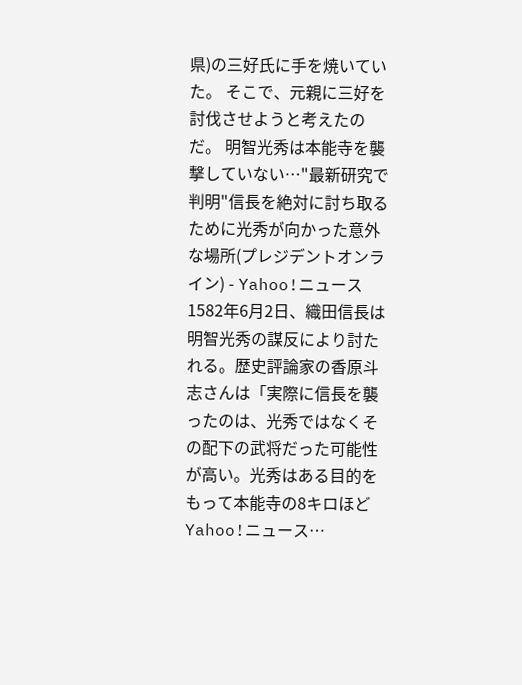県)の三好氏に手を焼いていた。 そこで、元親に三好を討伐させようと考えたのだ。 明智光秀は本能寺を襲撃していない…"最新研究で判明"信長を絶対に討ち取るために光秀が向かった意外な場所(プレジデントオンライン) - Yahoo!ニュース1582年6月2日、織田信長は明智光秀の謀反により討たれる。歴史評論家の香原斗志さんは「実際に信長を襲ったのは、光秀ではなくその配下の武将だった可能性が高い。光秀はある目的をもって本能寺の8キロほどYahoo!ニュース…